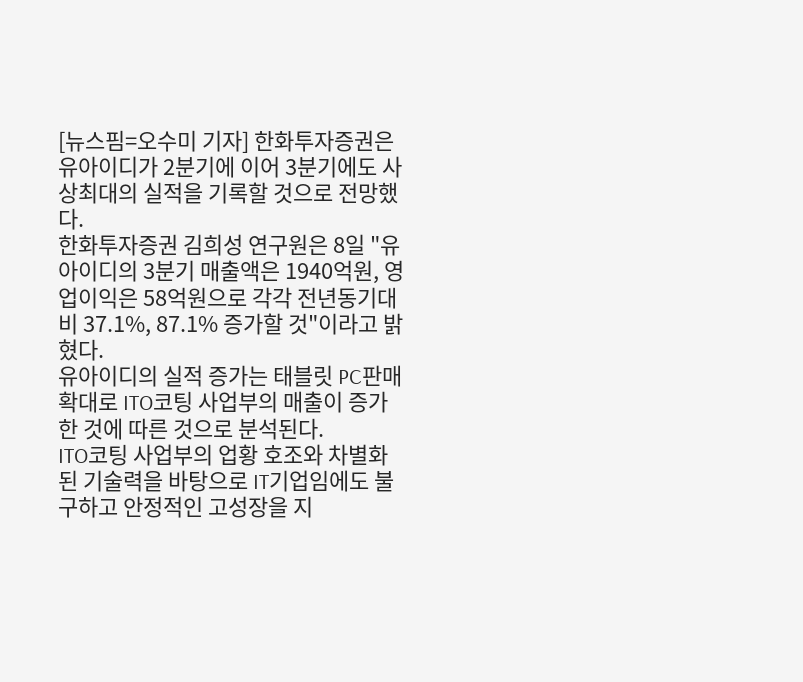[뉴스핌=오수미 기자] 한화투자증권은 유아이디가 2분기에 이어 3분기에도 사상최대의 실적을 기록할 것으로 전망했다.
한화투자증권 김희성 연구원은 8일 "유아이디의 3분기 매출액은 1940억원, 영업이익은 58억원으로 각각 전년동기대비 37.1%, 87.1% 증가할 것"이라고 밝혔다.
유아이디의 실적 증가는 태블릿 PC판매 확대로 ITO코팅 사업부의 매출이 증가한 것에 따른 것으로 분석된다.
ITO코팅 사업부의 업황 호조와 차별화된 기술력을 바탕으로 IT기업임에도 불구하고 안정적인 고성장을 지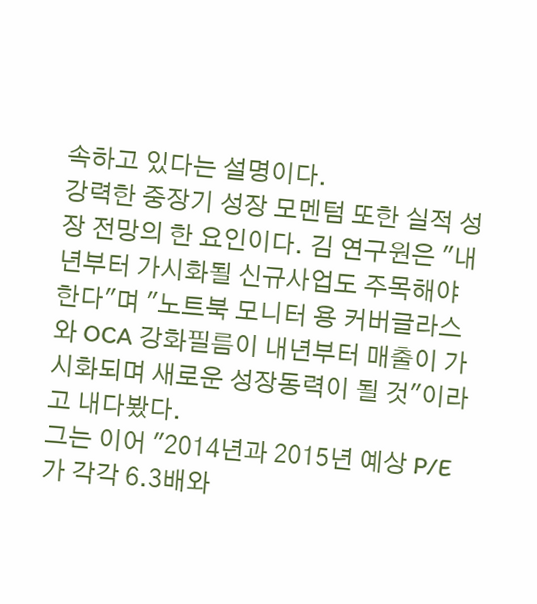속하고 있다는 설명이다.
강력한 중장기 성장 모멘텀 또한 실적 성장 전망의 한 요인이다. 김 연구원은 "내년부터 가시화될 신규사업도 주목해야 한다"며 "노트북 모니터 용 커버글라스와 OCA 강화필름이 내년부터 매출이 가시화되며 새로운 성장동력이 될 것"이라고 내다봤다.
그는 이어 "2014년과 2015년 예상 P/E가 각각 6.3배와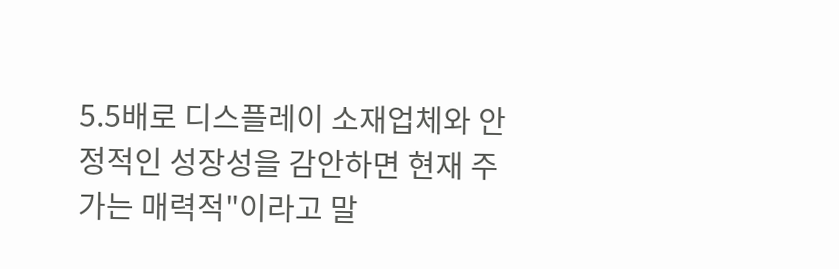5.5배로 디스플레이 소재업체와 안정적인 성장성을 감안하면 현재 주가는 매력적"이라고 말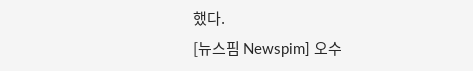했다.
[뉴스핌 Newspim] 오수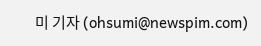미 기자 (ohsumi@newspim.com)